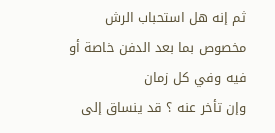ثم إنه هل استحباب الرش مخصوص بما بعد الدفن خاصة أو فيه وفي كل زمان
وإن تأخر عنه ؟ قد ينساق إلى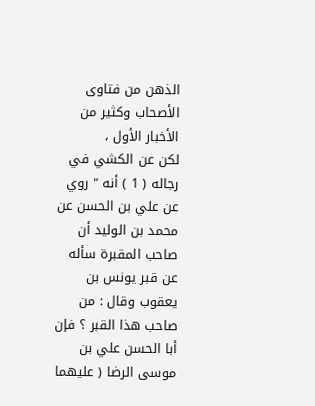الذهن من فتاوى الأصحاب وكثير من الأخبار الأول ،
لكن عن الكشي في رجاله ( 1 ) أنه " روي عن علي بن الحسن عن محمد بن الوليد أن
صاحب المقبرة سأله عن قبر يونس بن يعقوب وقال : من صاحب هذا القبر ؟ فإن
أبا الحسن علي بن موسى الرضا ( عليهما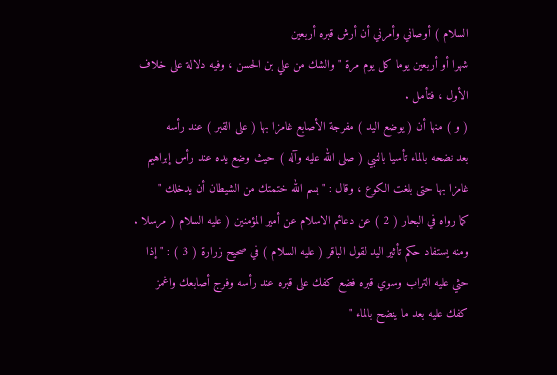السلام ) أوصاني وأمرني أن أرش قبره أربعين
شهرا أو أربعين يوما كل يوم مرة " والشك من علي بن الحسن ، وفيه دلالة على خلاف
الأول ، فتأمل .
( و ) منها أن ( يوضع اليد ) مفرجة الأصابع غامزا بها ( على القبر ) عند رأسه
بعد نضحه بالماء تأسيا بالنبي ( صلى الله عليه وآله ) حيث وضع يده عند رأس إبراهيم
غامزا بها حتى بلغت الكوع ، وقال : " بسم الله ختمتك من الشيطان أن يدخلك "
كما رواه في البحار ( 2 ) عن دعائم الاسلام عن أمير المؤمنين ( عليه السلام ( مرسلا .
ومنه يستفاد حكم تأثير اليد لقول الباقر ( عليه السلام ) في صحيح زرارة ( 3 ) : " إذا
حثي عليه التراب وسوي قبره فضع كفك على قبره عند رأسه وفرج أصابعك واغمز
كفك عليه بعد ما ينضح بالماء "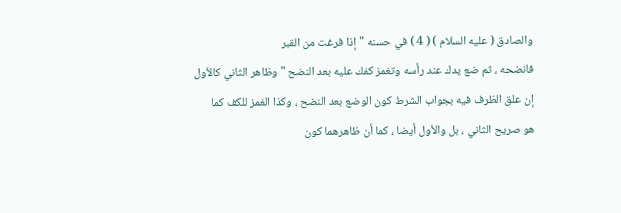والصادق ( عليه السلام ) ( 4 ) في حسنه " إذا فرغت من القبر
فانضحه ، ثم ضع يدك عند رأسه وتغمز كفك عليه بعد النضح " وظاهر الثاني كالأول
إن علق الظرف فيه بجواب الشرط كون الوضع بعد النضح ، وكذا الغمز للكف كما
هو صريح الثاني ، بل والأول أيضا ، كما أن ظاهرهما كون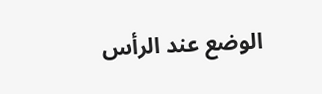الوضع عند الرأس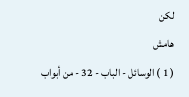لكن
هامش
( 1 ) الوسائل - الباب - 32 - من أبواب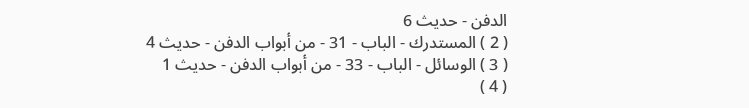الدفن - حديث 6
( 2 ) المستدرك - الباب - 31 - من أبواب الدفن - حديث 4
( 3 ) الوسائل - الباب - 33 - من أبواب الدفن - حديث 1
( 4 )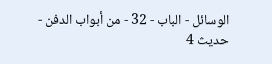الوسائل - الباب - 32 - من أبواب الدفن - حديث 4